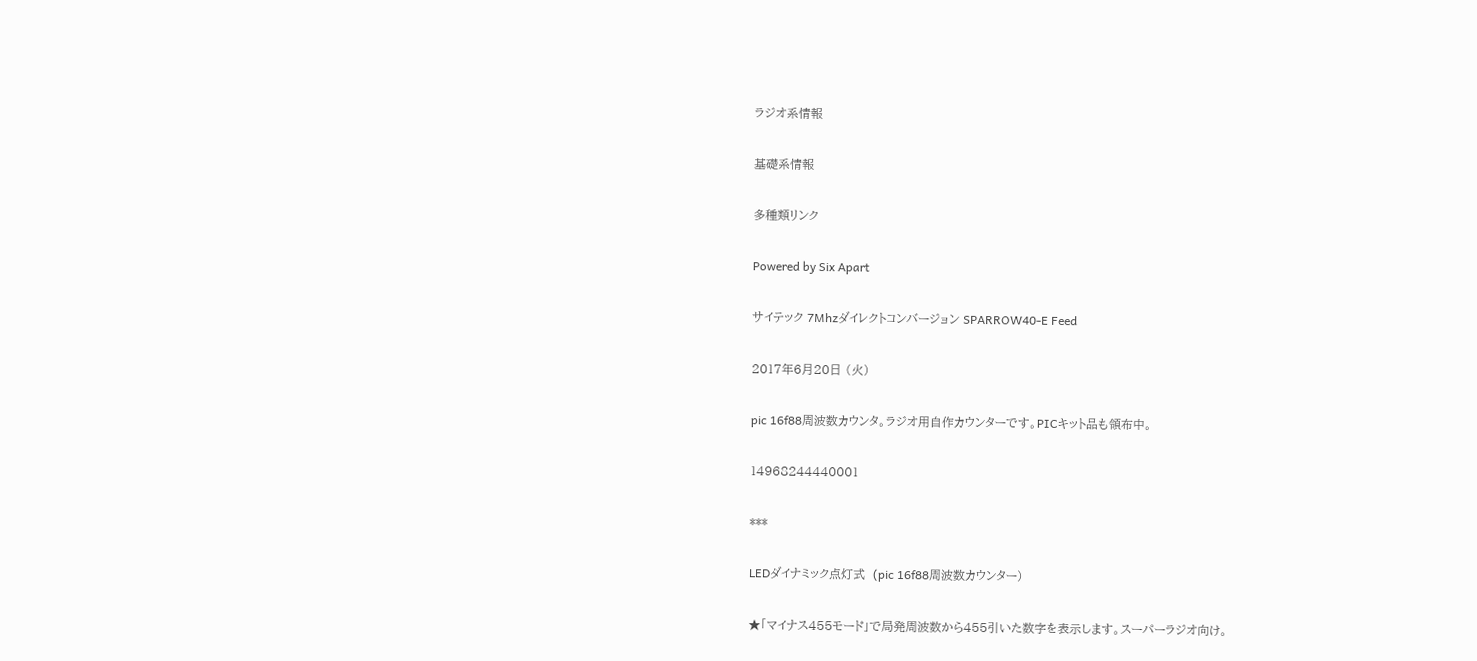ラジオ系情報

基礎系情報

多種類リンク

Powered by Six Apart

サイテック 7Mhzダイレクトコンバージョン SPARROW40-E Feed

2017年6月20日 (火)

pic 16f88周波数カウンタ。ラジオ用自作カウンターです。PICキット品も領布中。

14968244440001

***

LEDダイナミック点灯式  (pic 16f88周波数カウンター)

★「マイナス455モード」で局発周波数から455引いた数字を表示します。スーパーラジオ向け。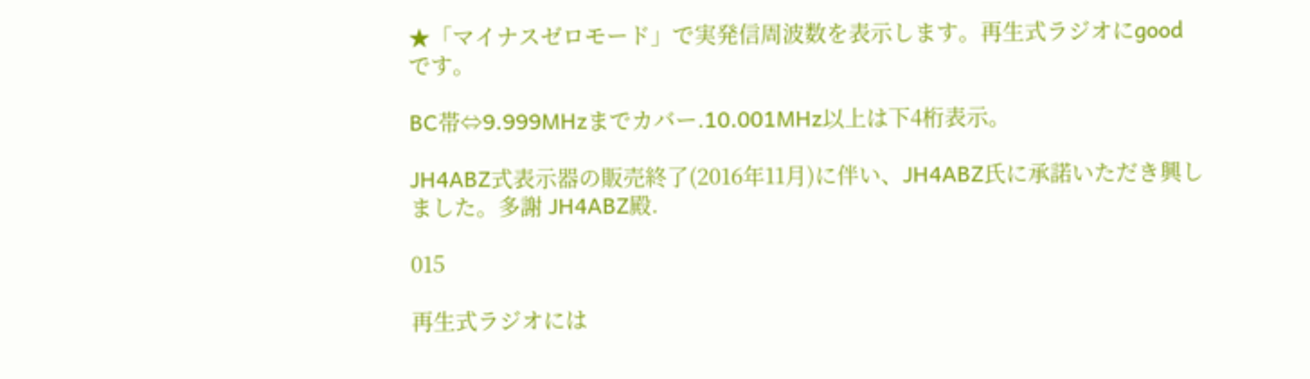★「マイナスゼロモード」で実発信周波数を表示します。再生式ラジオにgoodです。

BC帯⇔9.999MHzまでカバー.10.001MHz以上は下4桁表示。

JH4ABZ式表示器の販売終了(2016年11月)に伴い、JH4ABZ氏に承諾いただき興しました。多謝 JH4ABZ殿.

015

再生式ラジオには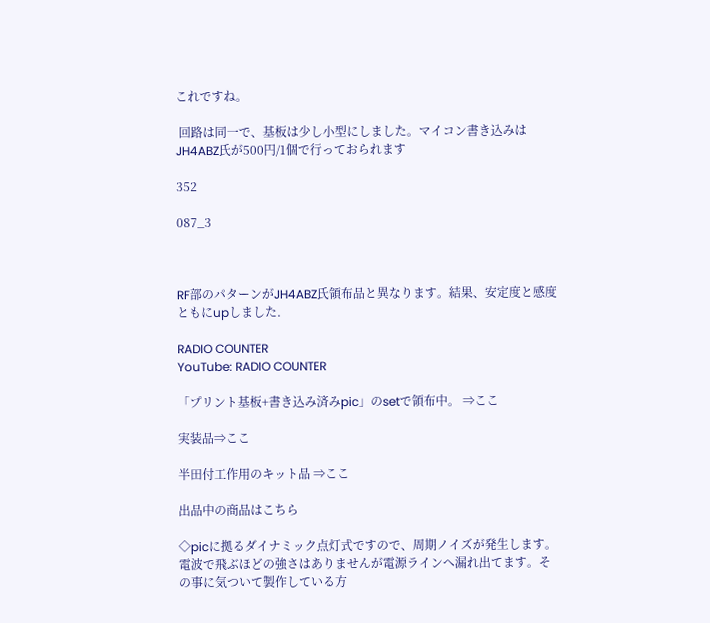これですね。

 回路は同一で、基板は少し小型にしました。マイコン書き込みはJH4ABZ氏が500円/1個で行っておられます

352

087_3



RF部のパターンがJH4ABZ氏領布品と異なります。結果、安定度と感度ともにupしました.

RADIO COUNTER
YouTube: RADIO COUNTER

「プリント基板+書き込み済みpic」のsetで領布中。 ⇒ここ

実装品⇒ここ

半田付工作用のキット品 ⇒ここ

出品中の商品はこちら

◇picに拠るダイナミック点灯式ですので、周期ノイズが発生します。電波で飛ぶほどの強さはありませんが電源ラインへ漏れ出てます。その事に気ついて製作している方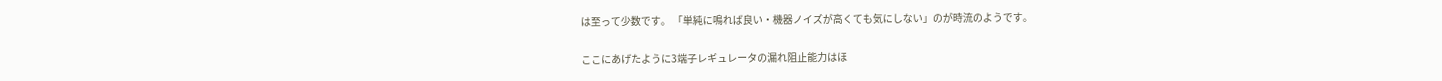は至って少数です。 「単純に鳴れば良い・機器ノイズが高くても気にしない」のが時流のようです。

ここにあげたように3端子レギュレータの漏れ阻止能力はほ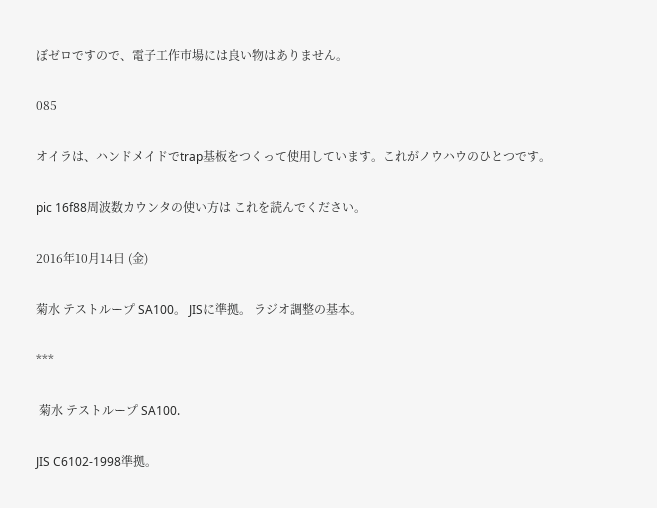ぼゼロですので、電子工作市場には良い物はありません。

085

オイラは、ハンドメイドでtrap基板をつくって使用しています。これがノウハウのひとつです。

pic 16f88周波数カウンタの使い方は これを読んでください。

2016年10月14日 (金)

菊水 テストループ SA100。 JISに準拠。 ラジオ調整の基本。

***

 菊水 テストループ SA100.

JIS C6102-1998準拠。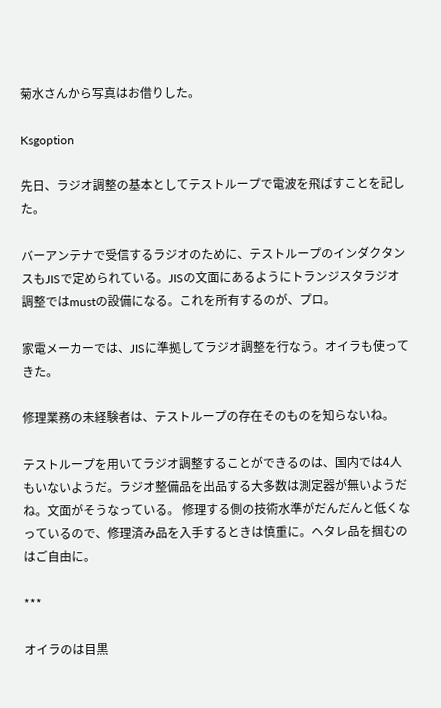菊水さんから写真はお借りした。

Ksgoption

先日、ラジオ調整の基本としてテストループで電波を飛ばすことを記した。

バーアンテナで受信するラジオのために、テストループのインダクタンスもJISで定められている。JISの文面にあるようにトランジスタラジオ調整ではmustの設備になる。これを所有するのが、プロ。

家電メーカーでは、JISに準拠してラジオ調整を行なう。オイラも使ってきた。

修理業務の未経験者は、テストループの存在そのものを知らないね。

テストループを用いてラジオ調整することができるのは、国内では4人もいないようだ。ラジオ整備品を出品する大多数は測定器が無いようだね。文面がそうなっている。 修理する側の技術水準がだんだんと低くなっているので、修理済み品を入手するときは慎重に。ヘタレ品を掴むのはご自由に。

***

オイラのは目黒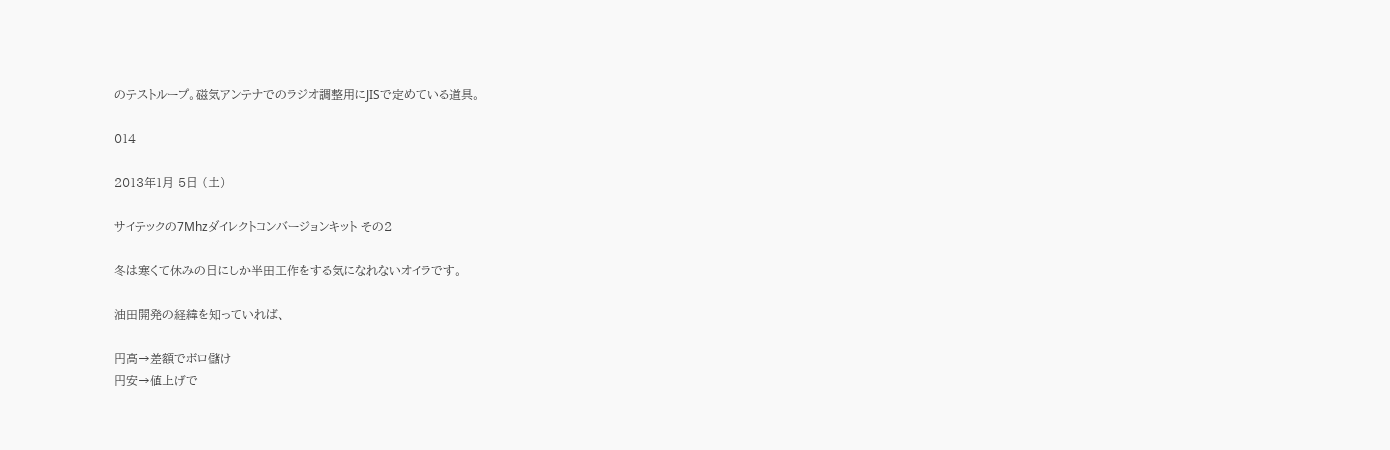のテストループ。磁気アンテナでのラジオ調整用にJISで定めている道具。

014

2013年1月 5日 (土)

サイテックの7Mhzダイレクトコンバージョンキット その2

冬は寒くて休みの日にしか半田工作をする気になれないオイラです。

油田開発の経緯を知っていれば、

円高→差額でボロ儲け
円安→値上げで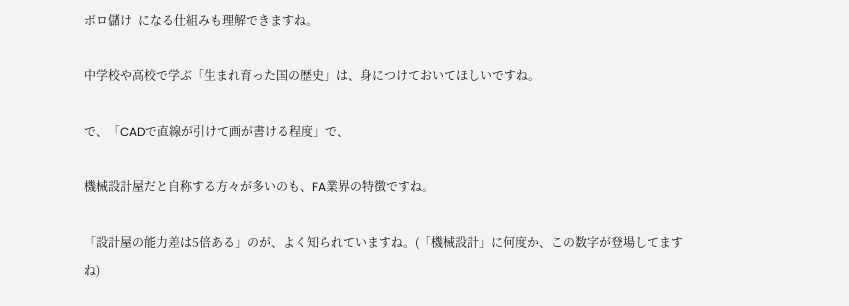ボロ儲け  になる仕組みも理解できますね。

中学校や高校で学ぶ「生まれ育った国の歴史」は、身につけておいてほしいですね。

で、「CADで直線が引けて画が書ける程度」で、

機械設計屋だと自称する方々が多いのも、FA業界の特徴ですね。

「設計屋の能力差は5倍ある」のが、よく知られていますね。(「機械設計」に何度か、この数字が登場してますね)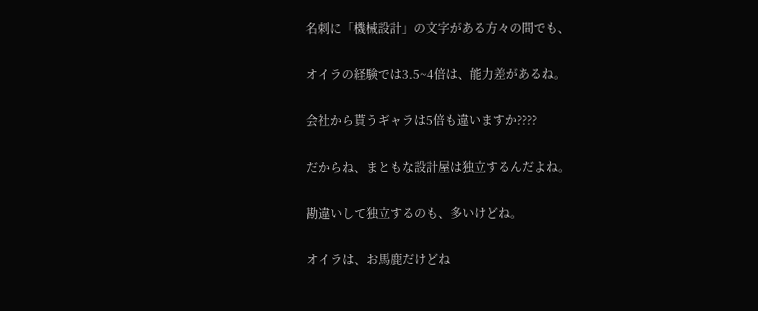名刺に「機械設計」の文字がある方々の間でも、

オイラの経験では3.5~4倍は、能力差があるね。

会社から貰うギャラは5倍も違いますか????

だからね、まともな設計屋は独立するんだよね。

勘違いして独立するのも、多いけどね。

オイラは、お馬鹿だけどね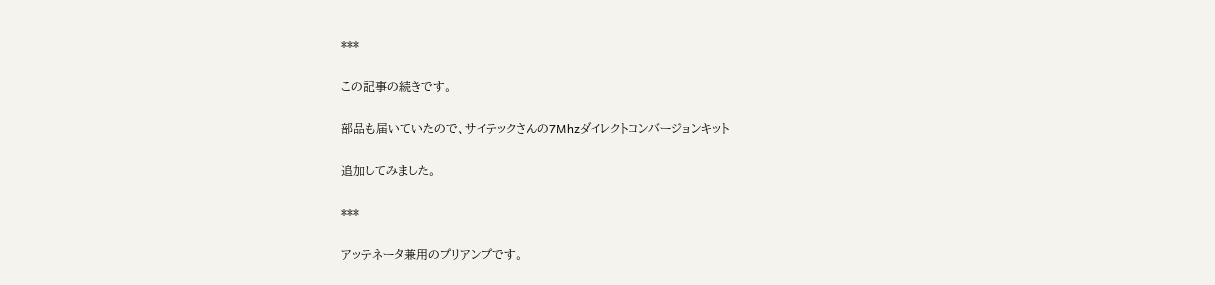***

この記事の続きです。

部品も届いていたので、サイテックさんの7Mhzダイレクトコンバージョンキット

追加してみました。

***

アッテネータ兼用のプリアンプです。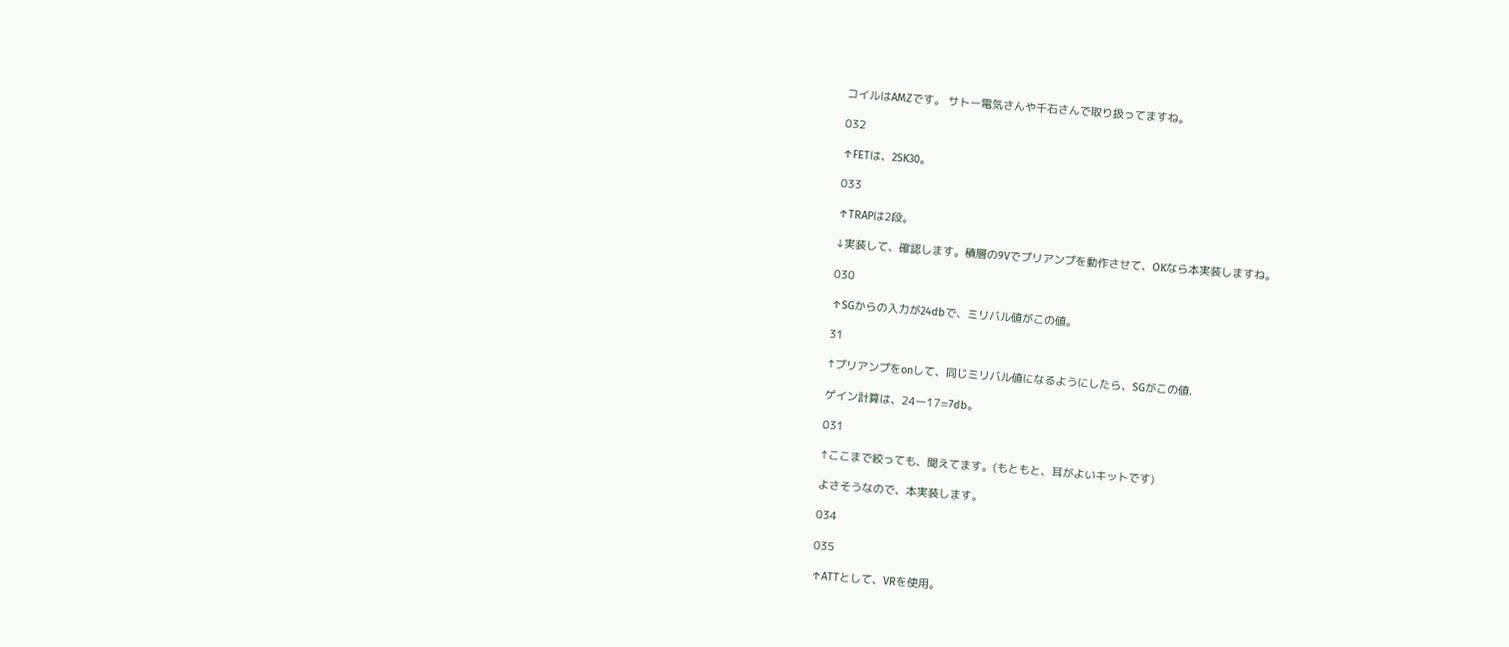コイルはAMZです。 サトー電気さんや千石さんで取り扱ってますね。

032

↑FETは、2SK30。

033

↑TRAPは2段。

↓実装して、確認します。積層の9Vでプリアンプを動作させて、OKなら本実装しますね。

030

↑SGからの入力が24dbで、ミリバル値がこの値。

31

↑プリアンプをonして、同じミリバル値になるようにしたら、SGがこの値.

ゲイン計算は、24ー17=7db。

031

↑ここまで絞っても、聞えてます。(もともと、耳がよいキットです)

よさそうなので、本実装します。

034

035

↑ATTとして、VRを使用。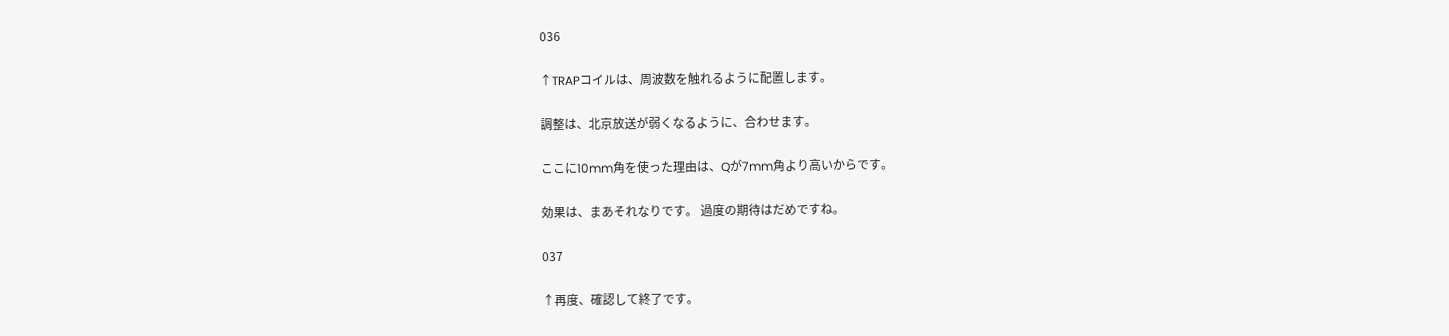036

↑TRAPコイルは、周波数を触れるように配置します。

調整は、北京放送が弱くなるように、合わせます。

ここに10mm角を使った理由は、Qが7mm角より高いからです。

効果は、まあそれなりです。 過度の期待はだめですね。

037

↑再度、確認して終了です。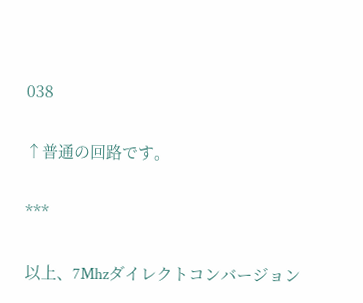038

↑普通の回路です。

***

以上、7Mhzダイレクトコンバージョン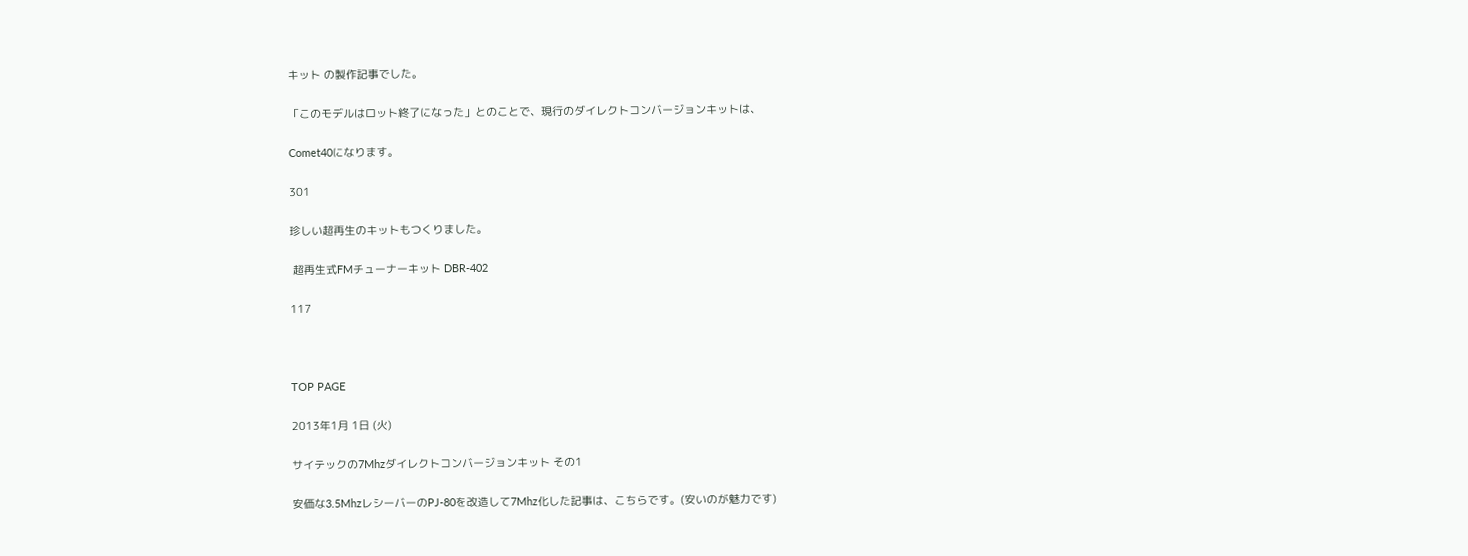キット の製作記事でした。

「このモデルはロット終了になった」とのことで、現行のダイレクトコンバージョンキットは、

Comet40になります。

301

珍しい超再生のキットもつくりました。

 超再生式FMチューナーキット DBR-402

117



TOP PAGE

2013年1月 1日 (火)

サイテックの7Mhzダイレクトコンバージョンキット その1

安価な3.5MhzレシーバーのPJ-80を改造して7Mhz化した記事は、こちらです。(安いのが魅力です)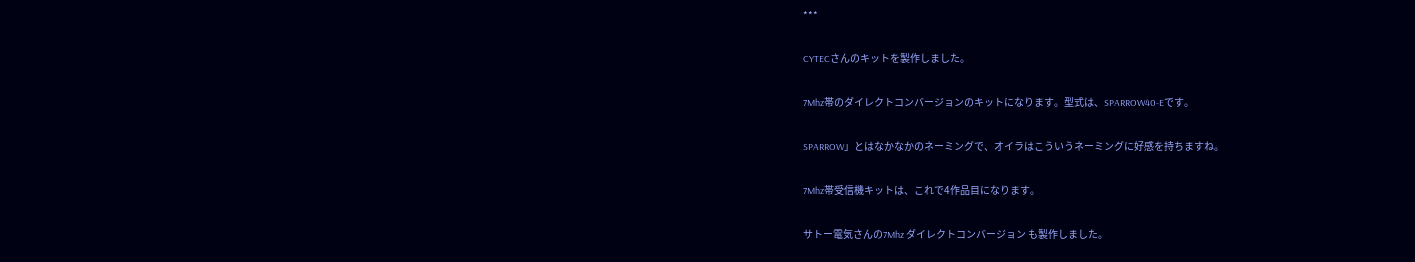***

CYTECさんのキットを製作しました。

7Mhz帯のダイレクトコンバージョンのキットになります。型式は、SPARROW40-Eです。

SPARROW」とはなかなかのネーミングで、オイラはこういうネーミングに好感を持ちますね。

7Mhz帯受信機キットは、これで4作品目になります。

サトー電気さんの7Mhz ダイレクトコンバージョン も製作しました。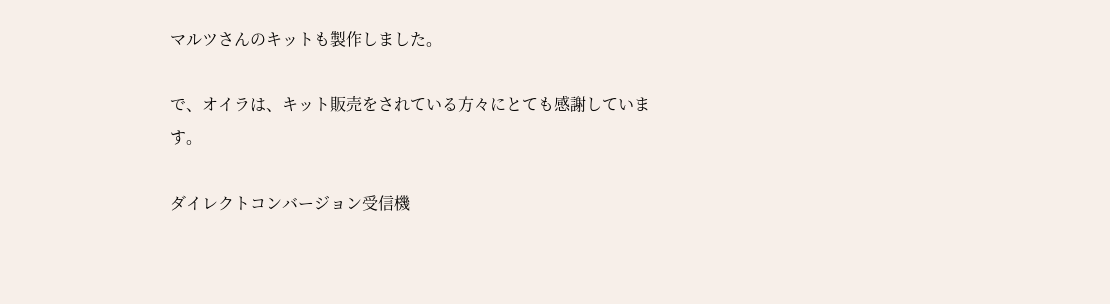マルツさんのキットも製作しました。

で、オイラは、キット販売をされている方々にとても感謝しています。

ダイレクトコンバージョン受信機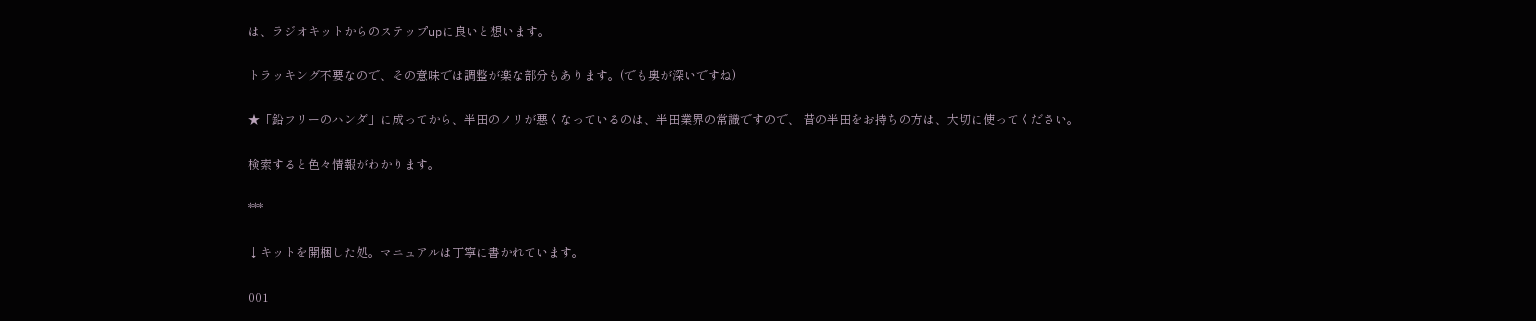は、ラジオキットからのステップupに良いと想います。

トラッキング不要なので、その意味では調整が楽な部分もあります。(でも奥が深いですね)

★「鉛フリーのハンダ」に成ってから、半田のノリが悪くなっているのは、半田業界の常識ですので、 昔の半田をお持ちの方は、大切に使ってください。

検索すると色々情報がわかります。

***

↓キットを開梱した処。マニュアルは丁寧に書かれています。

001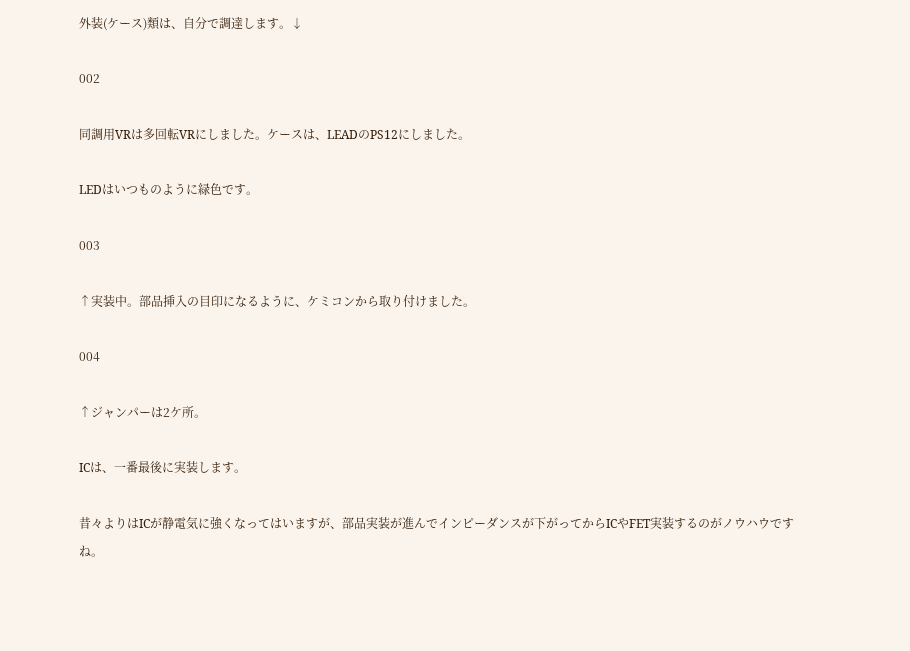外装(ケース)類は、自分で調達します。↓

002

同調用VRは多回転VRにしました。ケースは、LEADのPS12にしました。

LEDはいつものように緑色です。

003

↑実装中。部品挿入の目印になるように、ケミコンから取り付けました。

004

↑ジャンパーは2ケ所。

ICは、一番最後に実装します。

昔々よりはICが静電気に強くなってはいますが、部品実装が進んでインピーダンスが下がってからICやFET実装するのがノウハウですね。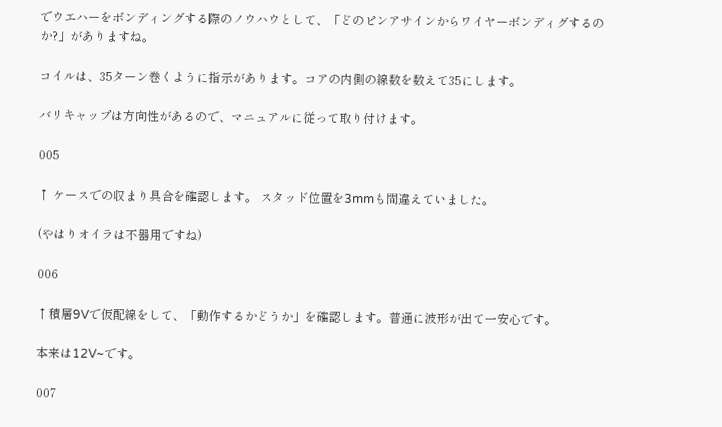でウエハーをボンディングする際のノウハウとして、「どのピンアサインからワイヤーボンディグするのか?」がありますね。

コイルは、35ターン巻くように指示があります。コアの内側の線数を数えて35にします。

バリキャップは方向性があるので、マニュアルに従って取り付けます。

005

↑ ケースでの収まり具合を確認します。 スタッド位置を3mmも間違えていました。

(やはりオイラは不器用ですね)

006

↑積層9Vで仮配線をして、「動作するかどうか」を確認します。普通に波形が出て一安心です。

本来は12V~です。

007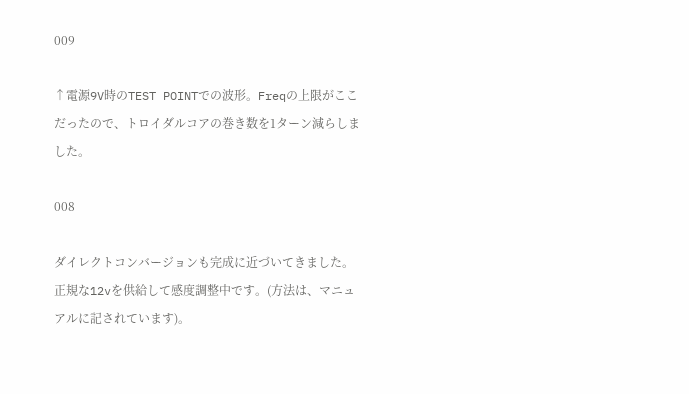009

↑電源9V時のTEST POINTでの波形。Freqの上限がここだったので、トロイダルコアの巻き数を1ターン減らしました。

008

ダイレクトコンバージョンも完成に近づいてきました。正規な12vを供給して感度調整中です。(方法は、マニュアルに記されています)。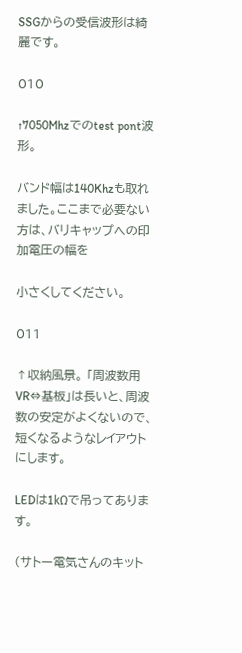SSGからの受信波形は綺麗です。

010

↑7050Mhzでのtest pont波形。

バンド幅は140Khzも取れました。ここまで必要ない方は、バリキャップへの印加電圧の幅を

小さくしてください。

011

↑収納風景。 「周波数用VR⇔基板」は長いと、周波数の安定がよくないので、短くなるようなレイアウトにします。

LEDは1kΩで吊ってあります。

(サトー電気さんのキット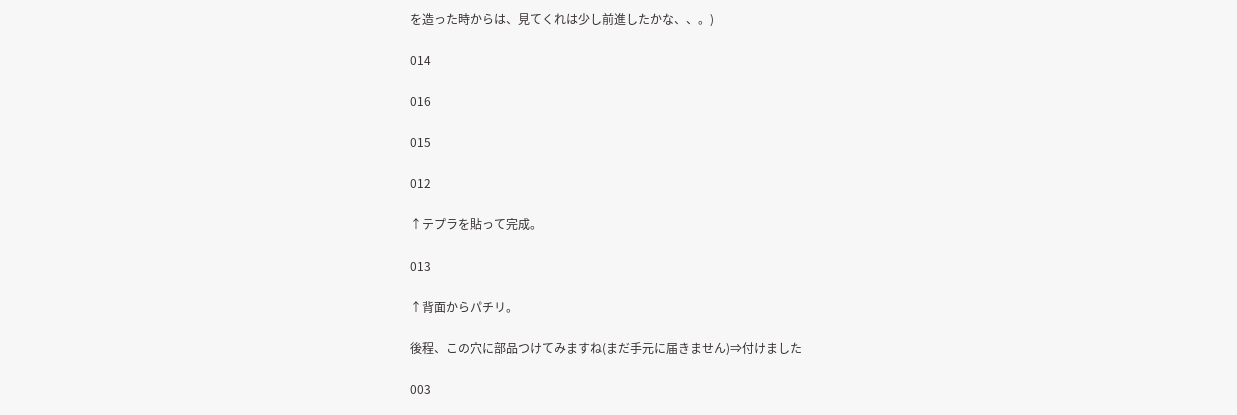を造った時からは、見てくれは少し前進したかな、、。)

014

016

015

012

↑テプラを貼って完成。

013

↑背面からパチリ。

後程、この穴に部品つけてみますね(まだ手元に届きません)⇒付けました

003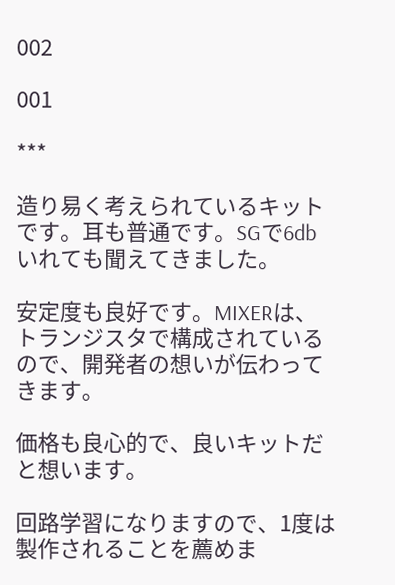002

001

***

造り易く考えられているキットです。耳も普通です。SGで6dbいれても聞えてきました。

安定度も良好です。MIXERは、トランジスタで構成されているので、開発者の想いが伝わってきます。

価格も良心的で、良いキットだと想います。

回路学習になりますので、1度は製作されることを薦めま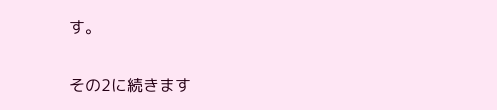す。

その2に続きます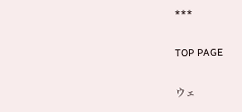***

TOP PAGE

ウェ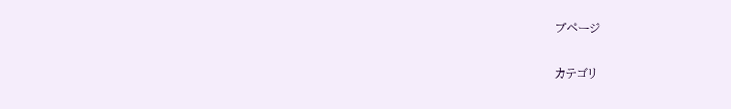ブページ

カテゴリ